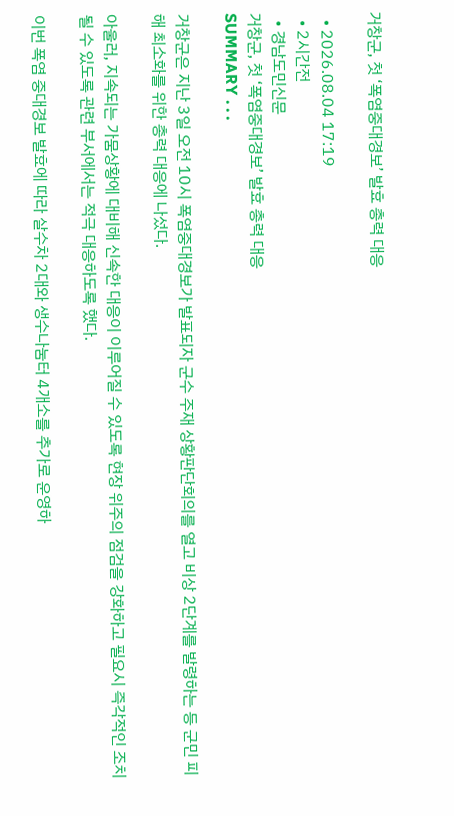거창군, 첫 ‘폭염중대경보’ 발효 총력 대응

  • 2026.08.04 17:19
  • 2시간전
  • 경남도민신문
거창군, 첫 ‘폭염중대경보’ 발효 총력 대응
SUMMARY . . .

거창군은 지난 3일 오전 10시 폭염중대경보가 발표되자 군수 주재 상황판단회의를 열고 비상 2단계를 발령하는 등 군민 피해 최소화를 위한 총력 대응에 나섰다.

아울러, 지속되는 가뭄상황에 대비해 신속한 대응이 이루어질 수 있도록 현장 위주의 점검을 강화하고 필요시 즉각적인 조치될 수 있도록 관련 부서에서는 적극 대응하도록 했다.

이번 폭염 중대경보 발효에 따라 살수차 2대와 생수나눔터 4개소를 추가로 운영하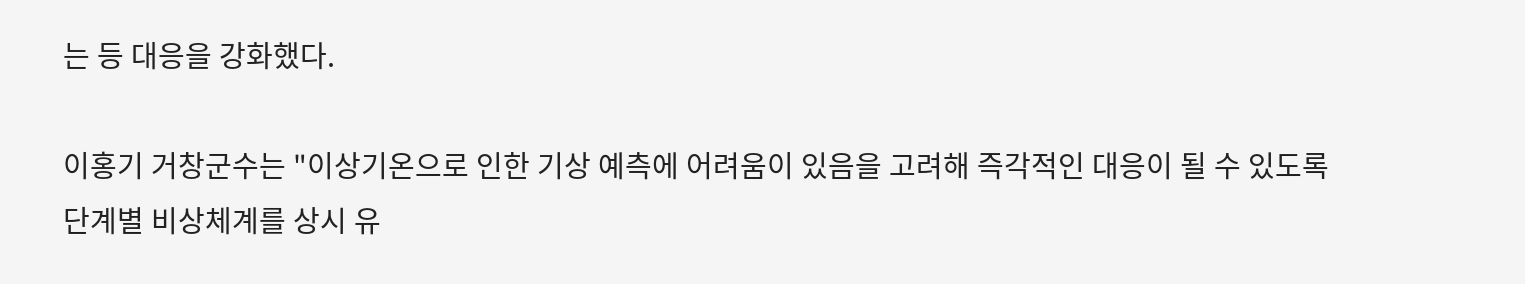는 등 대응을 강화했다.

이홍기 거창군수는 "이상기온으로 인한 기상 예측에 어려움이 있음을 고려해 즉각적인 대응이 될 수 있도록 단계별 비상체계를 상시 유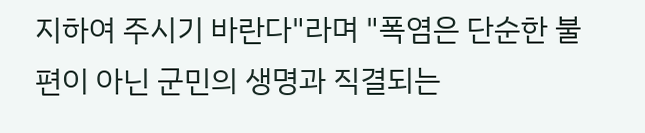지하여 주시기 바란다"라며 "폭염은 단순한 불편이 아닌 군민의 생명과 직결되는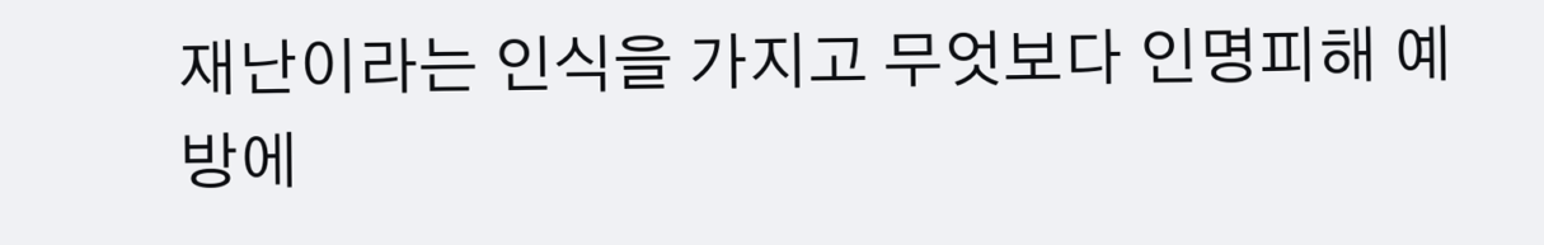재난이라는 인식을 가지고 무엇보다 인명피해 예방에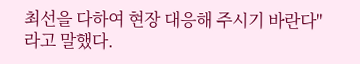최선을 다하여 현장 대응해 주시기 바란다"라고 말했다.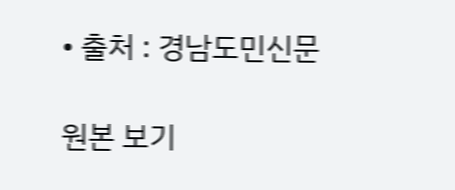• 출처 : 경남도민신문

원본 보기